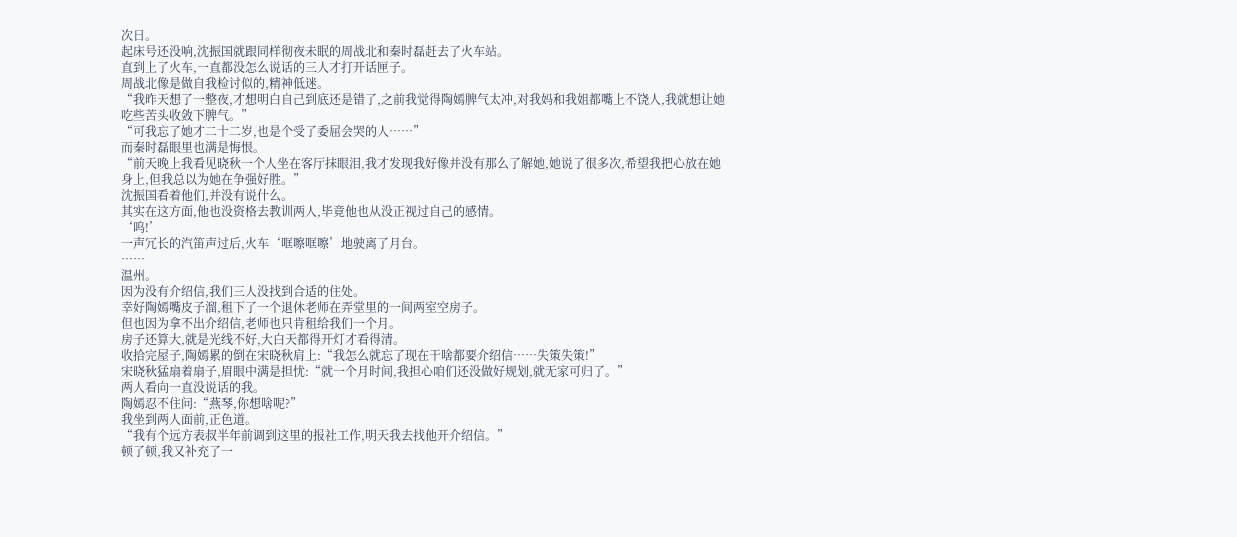次日。
起床号还没响,沈振国就跟同样彻夜未眠的周战北和秦时磊赶去了火车站。
直到上了火车,一直都没怎么说话的三人才打开话匣子。
周战北像是做自我检讨似的,精神低迷。
“我昨天想了一整夜,才想明白自己到底还是错了,之前我觉得陶嫣脾气太冲,对我妈和我姐都嘴上不饶人,我就想让她吃些苦头收敛下脾气。”
“可我忘了她才二十二岁,也是个受了委屈会哭的人……”
而秦时磊眼里也满是悔恨。
“前天晚上我看见晓秋一个人坐在客厅抹眼泪,我才发现我好像并没有那么了解她,她说了很多次,希望我把心放在她身上,但我总以为她在争强好胜。”
沈振国看着他们,并没有说什么。
其实在这方面,他也没资格去教训两人,毕竟他也从没正视过自己的感情。
‘呜!’
一声冗长的汽笛声过后,火车‘哐嚓哐嚓’地驶离了月台。
……
温州。
因为没有介绍信,我们三人没找到合适的住处。
幸好陶嫣嘴皮子溜,租下了一个退休老师在弄堂里的一间两室空房子。
但也因为拿不出介绍信,老师也只肯租给我们一个月。
房子还算大,就是光线不好,大白天都得开灯才看得清。
收拾完屋子,陶嫣累的倒在宋晓秋肩上:“我怎么就忘了现在干啥都要介绍信……失策失策!”
宋晓秋猛扇着扇子,眉眼中满是担忧:“就一个月时间,我担心咱们还没做好规划,就无家可归了。”
两人看向一直没说话的我。
陶嫣忍不住问:“燕琴,你想啥呢?”
我坐到两人面前,正色道。
“我有个远方表叔半年前调到这里的报社工作,明天我去找他开介绍信。”
顿了顿,我又补充了一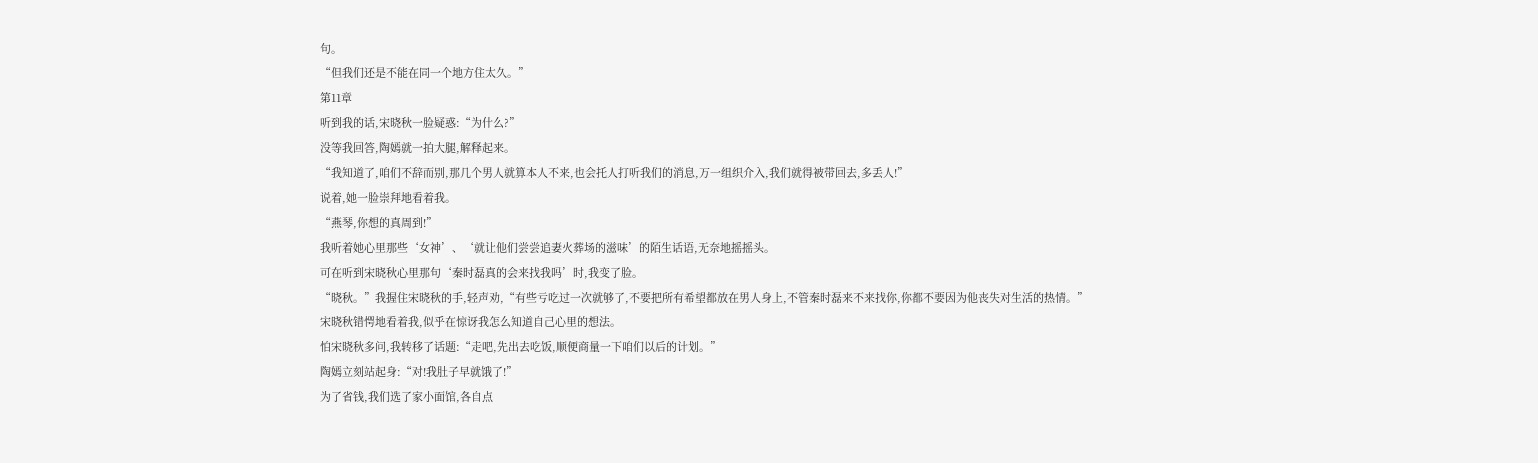句。
“但我们还是不能在同一个地方住太久。”
第11章
听到我的话,宋晓秋一脸疑惑:“为什么?”
没等我回答,陶嫣就一拍大腿,解释起来。
“我知道了,咱们不辞而别,那几个男人就算本人不来,也会托人打听我们的消息,万一组织介入,我们就得被带回去,多丢人!”
说着,她一脸崇拜地看着我。
“燕琴,你想的真周到!”
我听着她心里那些‘女神’、‘就让他们尝尝追妻火葬场的滋味’的陌生话语,无奈地摇摇头。
可在听到宋晓秋心里那句‘秦时磊真的会来找我吗’时,我变了脸。
“晓秋。”我握住宋晓秋的手,轻声劝,“有些亏吃过一次就够了,不要把所有希望都放在男人身上,不管秦时磊来不来找你,你都不要因为他丧失对生活的热情。”
宋晓秋错愕地看着我,似乎在惊讶我怎么知道自己心里的想法。
怕宋晓秋多问,我转移了话题:“走吧,先出去吃饭,顺便商量一下咱们以后的计划。”
陶嫣立刻站起身:“对!我肚子早就饿了!”
为了省钱,我们选了家小面馆,各自点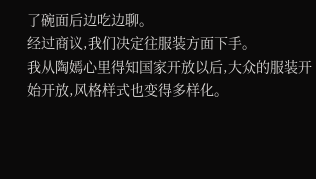了碗面后边吃边聊。
经过商议,我们决定往服装方面下手。
我从陶嫣心里得知国家开放以后,大众的服装开始开放,风格样式也变得多样化。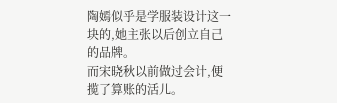陶嫣似乎是学服装设计这一块的,她主张以后创立自己的品牌。
而宋晓秋以前做过会计,便揽了算账的活儿。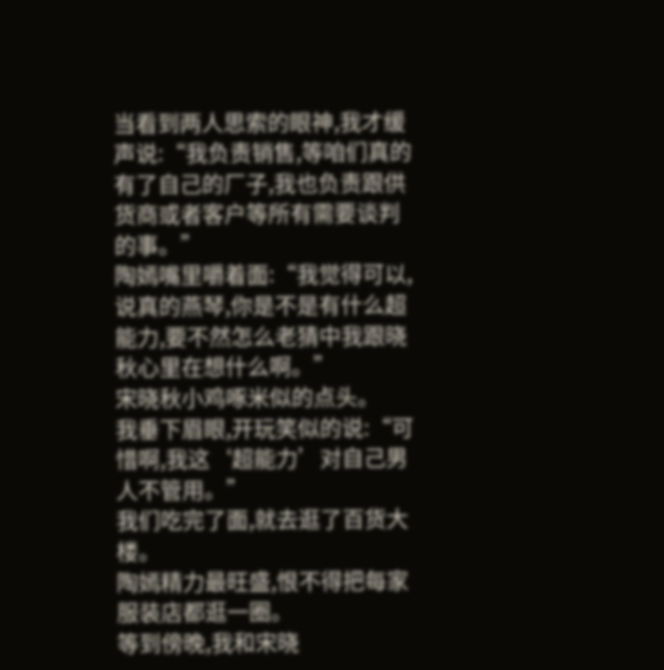当看到两人思索的眼神,我才缓声说:“我负责销售,等咱们真的有了自己的厂子,我也负责跟供货商或者客户等所有需要谈判的事。”
陶嫣嘴里嚼着面:“我觉得可以,说真的燕琴,你是不是有什么超能力,要不然怎么老猜中我跟晓秋心里在想什么啊。”
宋晓秋小鸡啄米似的点头。
我垂下眉眼,开玩笑似的说:“可惜啊,我这‘超能力’对自己男人不管用。”
我们吃完了面,就去逛了百货大楼。
陶嫣精力最旺盛,恨不得把每家服装店都逛一圈。
等到傍晚,我和宋晓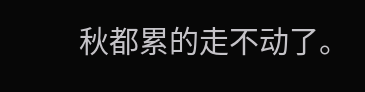秋都累的走不动了。